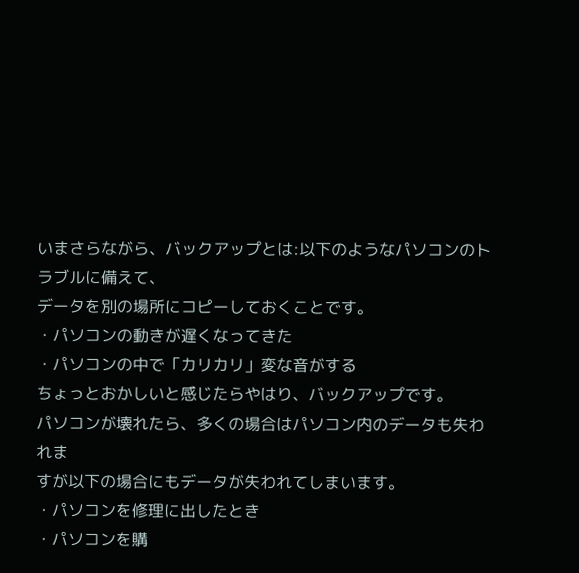いまさらながら、バックアップとは:以下のようなパソコンのトラブルに備えて、
データを別の場所にコピーしておくことです。
・パソコンの動きが遅くなってきた
・パソコンの中で「カリカリ」変な音がする
ちょっとおかしいと感じたらやはり、バックアップです。
パソコンが壊れたら、多くの場合はパソコン内のデータも失われま
すが以下の場合にもデータが失われてしまいます。
・パソコンを修理に出したとき
・パソコンを購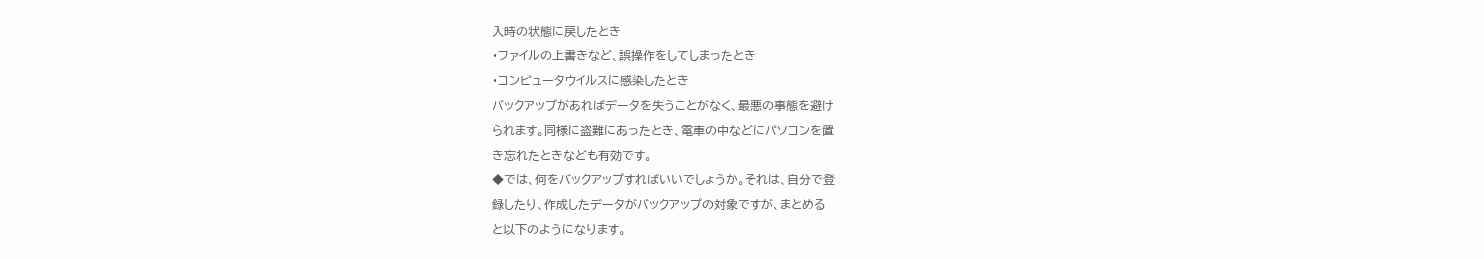入時の状態に戻したとき
・ファイルの上書きなど、誤操作をしてしまったとき
・コンピュータウイルスに感染したとき
バックアップがあればデータを失うことがなく、最悪の事態を避け
られます。同様に盗難にあったとき、電車の中などにパソコンを置
き忘れたときなども有効です。
◆では、何をバックアップすればいいでしょうか。それは、自分で登
録したり、作成したデータがバックアップの対象ですが、まとめる
と以下のようになります。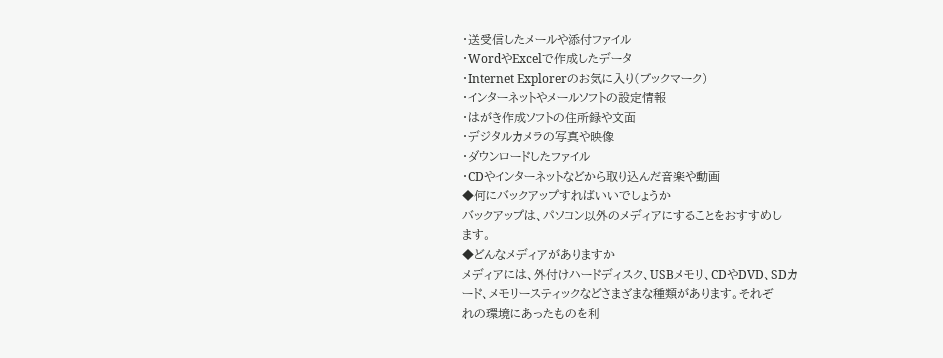・送受信したメールや添付ファイル
・WordやExcelで作成したデータ
・Internet Explorerのお気に入り(ブックマーク)
・インターネットやメールソフトの設定情報
・はがき作成ソフトの住所録や文面
・デジタルカメラの写真や映像
・ダウンロードしたファイル
・CDやインターネットなどから取り込んだ音楽や動画
◆何にバックアップすればいいでしょうか
バックアップは、パソコン以外のメディアにすることをおすすめし
ます。
◆どんなメディアがありますか
メディアには、外付けハードディスク、USBメモリ、CDやDVD、SDカ
ード、メモリースティックなどさまざまな種類があります。それぞ
れの環境にあったものを利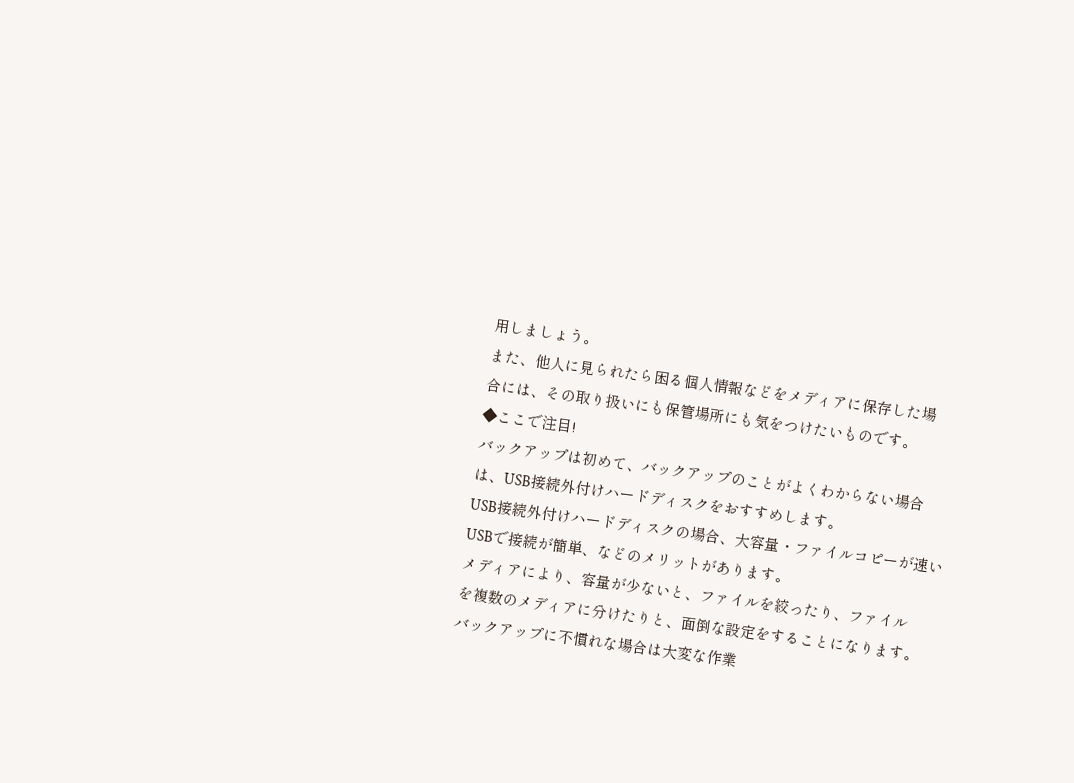用しましょう。
また、他人に見られたら困る個人情報などをメディアに保存した場
合には、その取り扱いにも保管場所にも気をつけたいものです。
◆ここで注目!
バックアップは初めて、バックアップのことがよくわからない場合
は、USB接続外付けハードディスクをおすすめします。
USB接続外付けハードディスクの場合、大容量・ファイルコピーが速い
USBで接続が簡単、などのメリットがあります。
メディアにより、容量が少ないと、ファイルを絞ったり、ファイル
を複数のメディアに分けたりと、面倒な設定をすることになります。
バックアップに不慣れな場合は大変な作業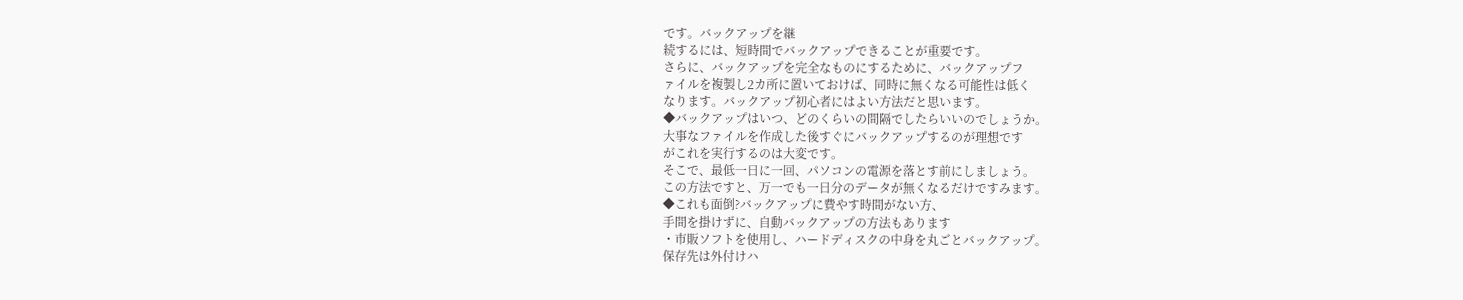です。バックアップを継
続するには、短時間でバックアップできることが重要です。
さらに、バックアップを完全なものにするために、バックアップフ
ァイルを複製し2カ所に置いておけば、同時に無くなる可能性は低く
なります。バックアップ初心者にはよい方法だと思います。
◆バックアップはいつ、どのくらいの間隔でしたらいいのでしょうか。
大事なファイルを作成した後すぐにバックアップするのが理想です
がこれを実行するのは大変です。
そこで、最低一日に一回、パソコンの電源を落とす前にしましょう。
この方法ですと、万一でも一日分のデータが無くなるだけですみます。
◆これも面倒?バックアップに費やす時間がない方、
手間を掛けずに、自動バックアップの方法もあります
・市販ソフトを使用し、ハードディスクの中身を丸ごとバックアップ。
保存先は外付けハ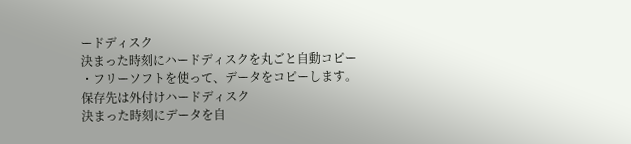ードディスク
決まった時刻にハードディスクを丸ごと自動コピー
・フリーソフトを使って、データをコピーします。
保存先は外付けハードディスク
決まった時刻にデータを自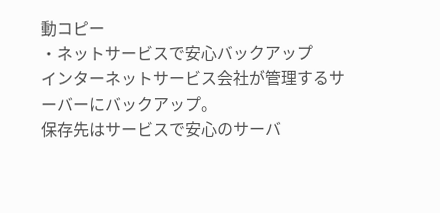動コピー
・ネットサービスで安心バックアップ
インターネットサービス会社が管理するサーバーにバックアップ。
保存先はサービスで安心のサーバ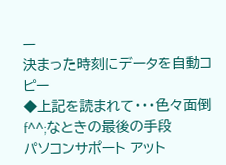ー
決まった時刻にデータを自動コピー
◆上記を読まれて・・・色々面倒f^^;なときの最後の手段
パソコンサポート アット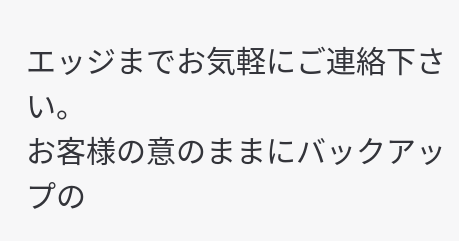エッジまでお気軽にご連絡下さい。
お客様の意のままにバックアップの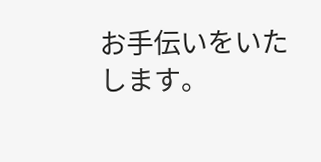お手伝いをいたします。